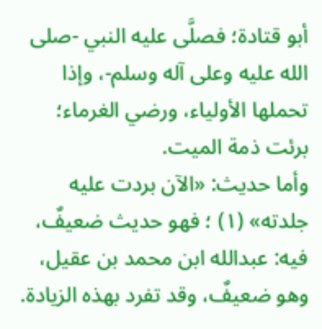أبو قتادة؛ فصلَّى عليه النبي -صلى الله عليه وعلى آله وسلم-، وإذا تحملها الأولياء، ورضي الغرماء؛ برئت ذمة الميت.
وأما حديث: «الآن بردت عليه جلدته» (١) ؛ فهو حديث ضعيفٌ، فيه: عبدالله ابن محمد بن عقيل، وهو ضعيفٌ، وقد تفرد بهذه الزيادة.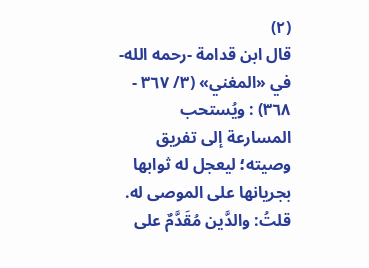(٢)
قال ابن قدامة -رحمه الله- في «المغني» (٣/ ٣٦٧ - ٣٦٨) : ويُستحب المسارعة إلى تفريق وصيته؛ ليعجل له ثوابها بجريانها على الموصى له.
قلتُ: والدَّين مُقَدَّمٌ على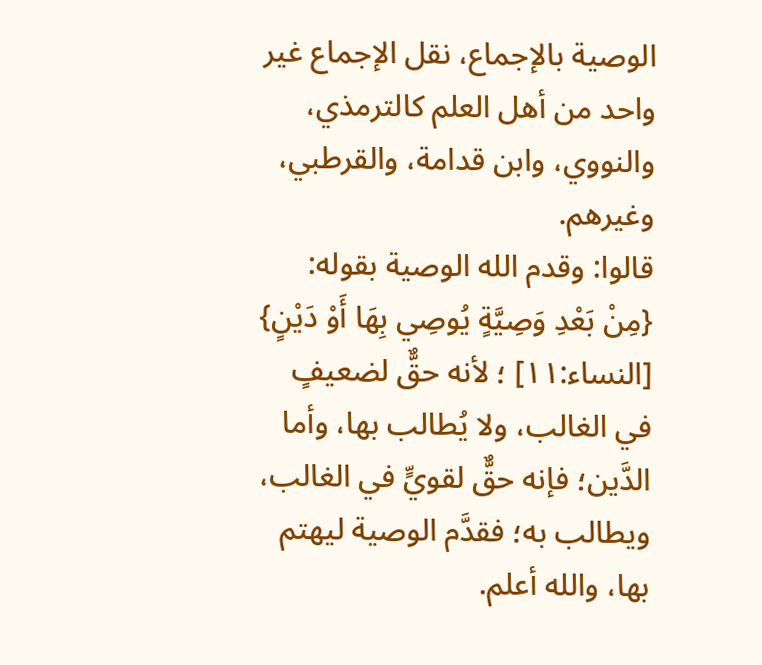الوصية بالإجماع، نقل الإجماع غير واحد من أهل العلم كالترمذي، والنووي، وابن قدامة، والقرطبي، وغيرهم.
قالوا: وقدم الله الوصية بقوله: {مِنْ بَعْدِ وَصِيَّةٍ يُوصِي بِهَا أَوْ دَيْنٍ} [النساء:١١] ؛ لأنه حقٌّ لضعيفٍ في الغالب، ولا يُطالب بها، وأما الدَّين؛ فإنه حقٌّ لقويٍّ في الغالب، ويطالب به؛ فقدَّم الوصية ليهتم بها، والله أعلم.